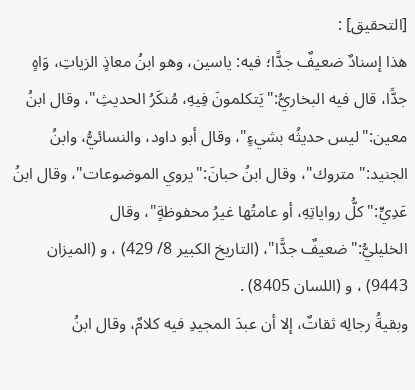[التحقيق] :
هذا إسنادٌ ضعيفٌ جدًّا؛ فيه: ياسين، وهو ابنُ معاذٍ الزياتِ، وَاهٍ جدًّا، قال فيه البخاريُّ:"يَتكلمونَ فِيهِ، مُنكَرُ الحديثِ"، وقال ابنُ معين:"ليس حديثُه بشيءٍ"، وقال أبو داود، والنسائيُّ، وابنُ الجنيد:"متروك"، وقال ابنُ حبانَ:"يروي الموضوعات"، وقال ابنُ عَدِيٍّ:"كلُّ رواياتِهِ، أو عامتُها غيرُ محفوظةٍ"، وقال الخليليُّ:"ضعيفٌ جدًّا"، (التاريخ الكبير 8/ 429) ، و (الميزان 9443) ، و (اللسان 8405) .
وبقيةُ رجالِه ثقاتٌ، إلا أن عبدَ المجيدِ فيه كلامٌ، وقال ابنُ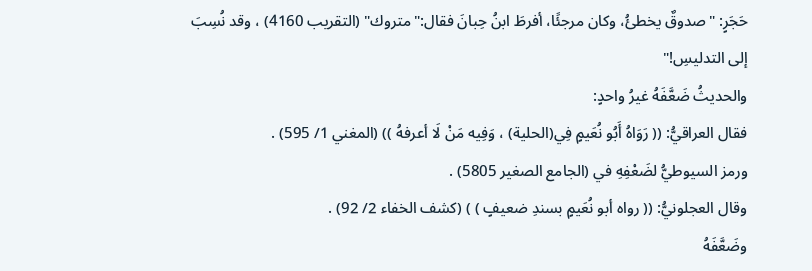حَجَرٍ: "صدوقٌ يخطئُ، وكان مرجئًا، أفرطَ ابنُ حِبانَ فقال:"متروك" (التقريب 4160) ، وقد نُسِبَ إلى التدليسِ!"
والحديثُ ضَعَّفَهُ غيرُ واحدٍ:
فقال العراقيُّ: (( رَوَاهُ أَبُو نُعَيمٍ فِي(الحلية) ، وَفِيه مَنْ لَا أعرفهُ )) (المغني 1/ 595) .
ورمز السيوطيُّ لضَعْفِهِ في (الجامع الصغير 5805) .
وقال العجلونيُّ: (( رواه أبو نُعَيمٍ بسندِ ضعيفٍ ) ) (كشف الخفاء 2/ 92) .
وضَعَّفَهُ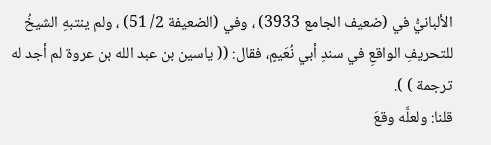الألبانيُّ في (ضعيف الجامع 3933) ، وفي (الضعيفة 2/ 51) ، ولم ينتبهِ الشيخُ للتحريفِ الواقعِ في سندِ أبي نُعَيمٍ، فقال: (( ياسين بن عبد الله بن عروة لم أجد له ترجمة ) ).
قلنا: ولعلَّه وقعَ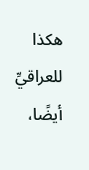هكذا للعراقيِّ أيضًا،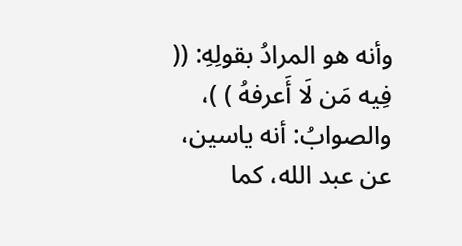وأنه هو المرادُ بقولِهِ: (( فِيه مَن لَا أَعرفهُ ) )، والصوابُ: أنه ياسين، عن عبد الله، كما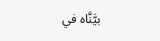بيَّنَّاه في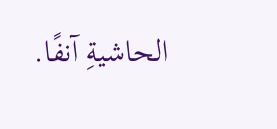الحاشيةِ آنفًا.